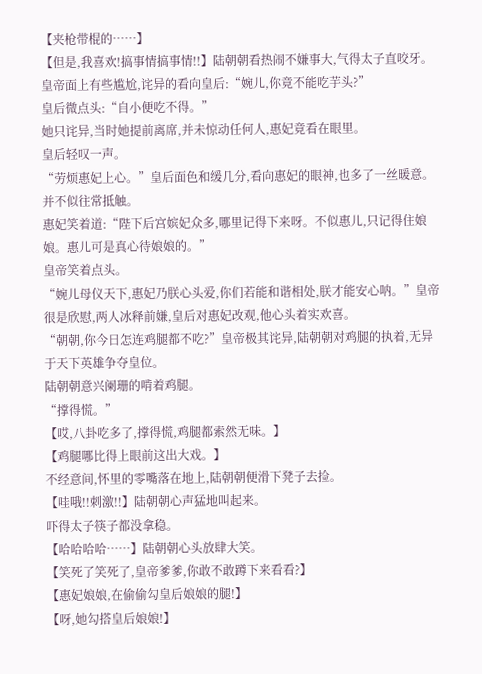【夹枪带棍的……】
【但是,我喜欢!搞事情搞事情!!】陆朝朝看热闹不嫌事大,气得太子直咬牙。
皇帝面上有些尴尬,诧异的看向皇后:“婉儿,你竟不能吃芋头?”
皇后微点头:“自小便吃不得。”
她只诧异,当时她提前离席,并未惊动任何人,惠妃竟看在眼里。
皇后轻叹一声。
“劳烦惠妃上心。”皇后面色和缓几分,看向惠妃的眼神,也多了一丝暖意。
并不似往常抵触。
惠妃笑着道:“陛下后宫嫔妃众多,哪里记得下来呀。不似惠儿,只记得住娘娘。惠儿可是真心待娘娘的。”
皇帝笑着点头。
“婉儿母仪天下,惠妃乃朕心头爱,你们若能和谐相处,朕才能安心呐。”皇帝很是欣慰,两人冰释前嫌,皇后对惠妃改观,他心头着实欢喜。
“朝朝,你今日怎连鸡腿都不吃?”皇帝极其诧异,陆朝朝对鸡腿的执着,无异于天下英雄争夺皇位。
陆朝朝意兴阑珊的啃着鸡腿。
“撑得慌。”
【哎,八卦吃多了,撑得慌,鸡腿都索然无味。】
【鸡腿哪比得上眼前这出大戏。】
不经意间,怀里的零嘴落在地上,陆朝朝便滑下凳子去捡。
【哇哦!!刺激!!】陆朝朝心声猛地叫起来。
吓得太子筷子都没拿稳。
【哈哈哈哈……】陆朝朝心头放肆大笑。
【笑死了笑死了,皇帝爹爹,你敢不敢蹲下来看看?】
【惠妃娘娘,在偷偷勾皇后娘娘的腿!】
【呀,她勾搭皇后娘娘!】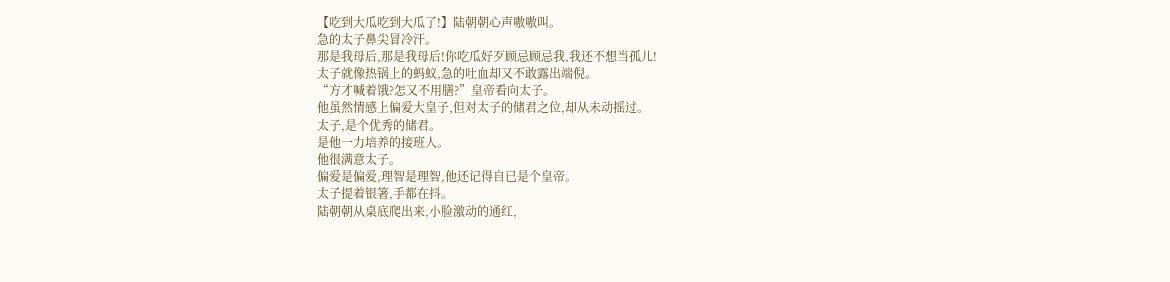【吃到大瓜吃到大瓜了!】陆朝朝心声嗷嗷叫。
急的太子鼻尖冒冷汗。
那是我母后,那是我母后!你吃瓜好歹顾忌顾忌我,我还不想当孤儿!
太子就像热锅上的蚂蚁,急的吐血却又不敢露出端倪。
“方才喊着饿?怎又不用膳?”皇帝看向太子。
他虽然情感上偏爱大皇子,但对太子的储君之位,却从未动摇过。
太子,是个优秀的储君。
是他一力培养的接班人。
他很满意太子。
偏爱是偏爱,理智是理智,他还记得自已是个皇帝。
太子提着银箸,手都在抖。
陆朝朝从桌底爬出来,小脸激动的通红,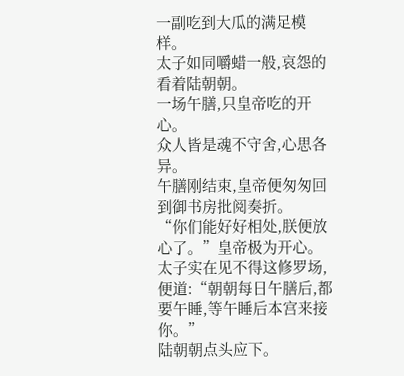一副吃到大瓜的满足模样。
太子如同嚼蜡一般,哀怨的看着陆朝朝。
一场午膳,只皇帝吃的开心。
众人皆是魂不守舍,心思各异。
午膳刚结束,皇帝便匆匆回到御书房批阅奏折。
“你们能好好相处,朕便放心了。”皇帝极为开心。
太子实在见不得这修罗场,便道:“朝朝每日午膳后,都要午睡,等午睡后本宫来接你。”
陆朝朝点头应下。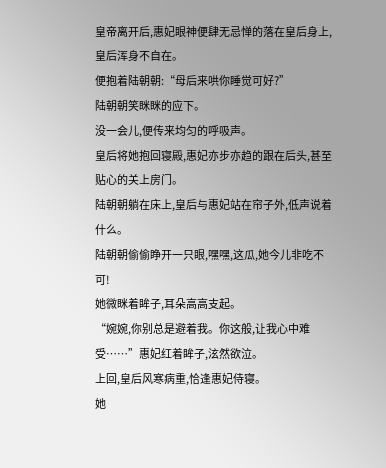皇帝离开后,惠妃眼神便肆无忌惮的落在皇后身上,皇后浑身不自在。
便抱着陆朝朝:“母后来哄你睡觉可好?”
陆朝朝笑眯眯的应下。
没一会儿,便传来均匀的呼吸声。
皇后将她抱回寝殿,惠妃亦步亦趋的跟在后头,甚至贴心的关上房门。
陆朝朝躺在床上,皇后与惠妃站在帘子外,低声说着什么。
陆朝朝偷偷睁开一只眼,嘿嘿,这瓜,她今儿非吃不可!
她微眯着眸子,耳朵高高支起。
“婉婉,你别总是避着我。你这般,让我心中难受……”惠妃红着眸子,泫然欲泣。
上回,皇后风寒病重,恰逢惠妃侍寝。
她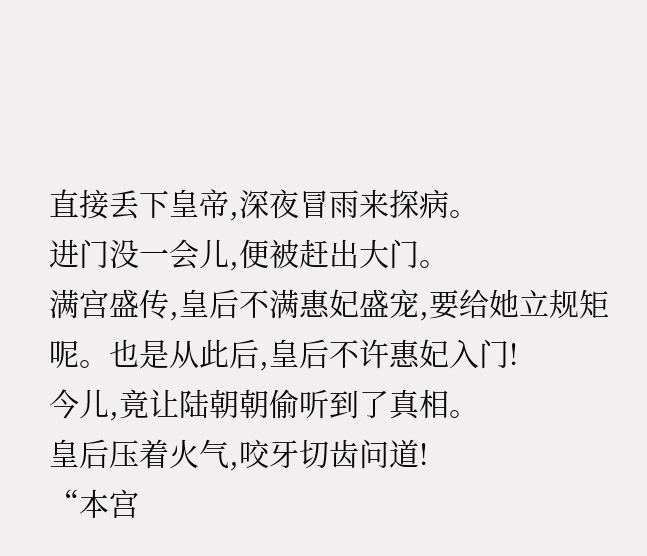直接丢下皇帝,深夜冒雨来探病。
进门没一会儿,便被赶出大门。
满宫盛传,皇后不满惠妃盛宠,要给她立规矩呢。也是从此后,皇后不许惠妃入门!
今儿,竟让陆朝朝偷听到了真相。
皇后压着火气,咬牙切齿问道!
“本宫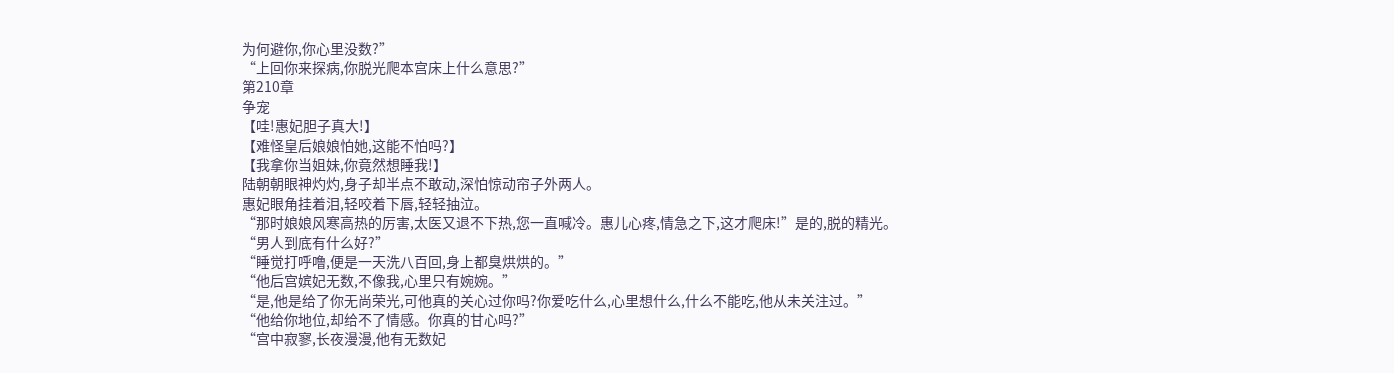为何避你,你心里没数?”
“上回你来探病,你脱光爬本宫床上什么意思?”
第210章
争宠
【哇!惠妃胆子真大!】
【难怪皇后娘娘怕她,这能不怕吗?】
【我拿你当姐妹,你竟然想睡我!】
陆朝朝眼神灼灼,身子却半点不敢动,深怕惊动帘子外两人。
惠妃眼角挂着泪,轻咬着下唇,轻轻抽泣。
“那时娘娘风寒高热的厉害,太医又退不下热,您一直喊冷。惠儿心疼,情急之下,这才爬床!”是的,脱的精光。
“男人到底有什么好?”
“睡觉打呼噜,便是一天洗八百回,身上都臭烘烘的。”
“他后宫嫔妃无数,不像我,心里只有婉婉。”
“是,他是给了你无尚荣光,可他真的关心过你吗?你爱吃什么,心里想什么,什么不能吃,他从未关注过。”
“他给你地位,却给不了情感。你真的甘心吗?”
“宫中寂寥,长夜漫漫,他有无数妃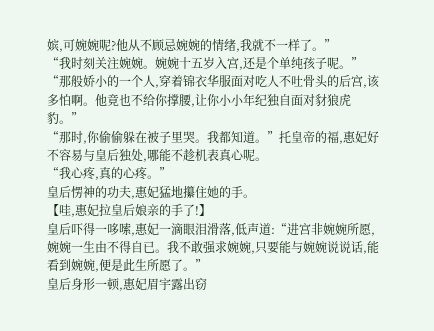嫔,可婉婉呢?他从不顾忌婉婉的情绪,我就不一样了。”
“我时刻关注婉婉。婉婉十五岁入宫,还是个单纯孩子呢。”
“那般娇小的一个人,穿着锦衣华服面对吃人不吐骨头的后宫,该多怕啊。他竟也不给你撑腰,让你小小年纪独自面对豺狼虎豹。”
“那时,你偷偷躲在被子里哭。我都知道。”托皇帝的福,惠妃好不容易与皇后独处,哪能不趁机表真心呢。
“我心疼,真的心疼。”
皇后愣神的功夫,惠妃猛地攥住她的手。
【哇,惠妃拉皇后娘亲的手了!】
皇后吓得一哆嗦,惠妃一滴眼泪滑落,低声道:“进宫非婉婉所愿,婉婉一生由不得自已。我不敢强求婉婉,只要能与婉婉说说话,能看到婉婉,便是此生所愿了。”
皇后身形一顿,惠妃眉宇露出窃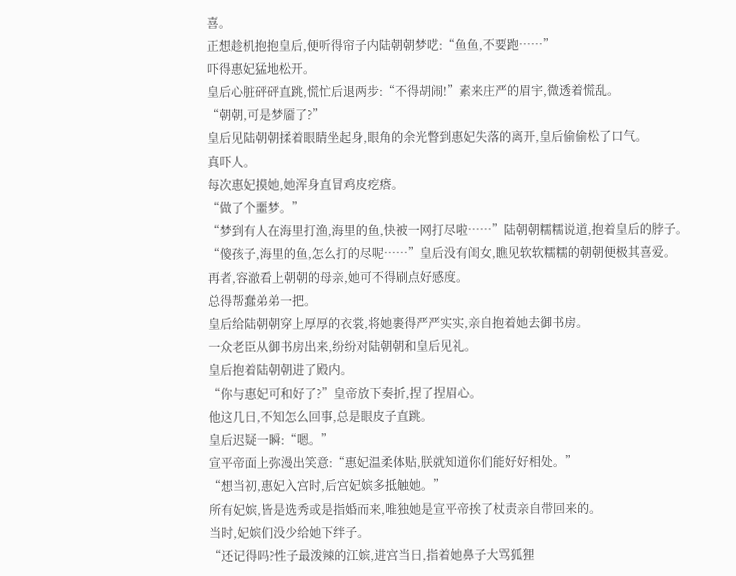喜。
正想趁机抱抱皇后,便听得帘子内陆朝朝梦呓:“鱼鱼,不要跑……”
吓得惠妃猛地松开。
皇后心脏砰砰直跳,慌忙后退两步:“不得胡闹!”素来庄严的眉宇,微透着慌乱。
“朝朝,可是梦靥了?”
皇后见陆朝朝揉着眼睛坐起身,眼角的余光瞥到惠妃失落的离开,皇后偷偷松了口气。
真吓人。
每次惠妃摸她,她浑身直冒鸡皮疙瘩。
“做了个噩梦。”
“梦到有人在海里打渔,海里的鱼,快被一网打尽啦……”陆朝朝糯糯说道,抱着皇后的脖子。
“傻孩子,海里的鱼,怎么打的尽呢……”皇后没有闺女,瞧见软软糯糯的朝朝便极其喜爱。
再者,容澈看上朝朝的母亲,她可不得刷点好感度。
总得帮蠢弟弟一把。
皇后给陆朝朝穿上厚厚的衣裳,将她裹得严严实实,亲自抱着她去御书房。
一众老臣从御书房出来,纷纷对陆朝朝和皇后见礼。
皇后抱着陆朝朝进了殿内。
“你与惠妃可和好了?”皇帝放下奏折,捏了捏眉心。
他这几日,不知怎么回事,总是眼皮子直跳。
皇后迟疑一瞬:“嗯。”
宣平帝面上弥漫出笑意:“惠妃温柔体贴,朕就知道你们能好好相处。”
“想当初,惠妃入宫时,后宫妃嫔多抵触她。”
所有妃嫔,皆是选秀或是指婚而来,唯独她是宣平帝挨了杖责亲自带回来的。
当时,妃嫔们没少给她下绊子。
“还记得吗?性子最泼辣的江嫔,进宫当日,指着她鼻子大骂狐狸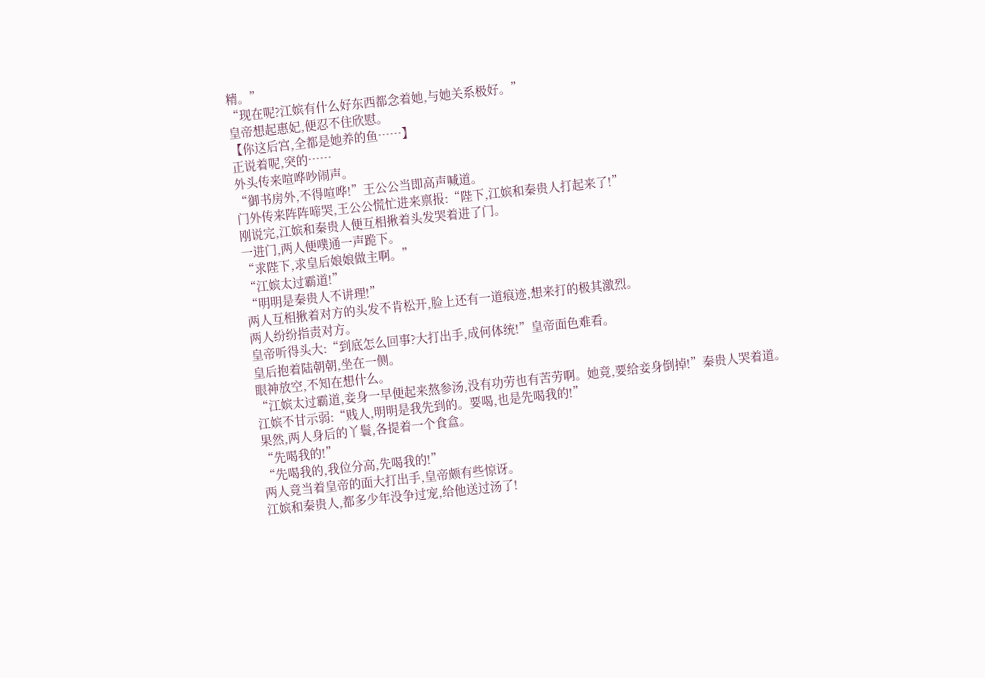精。”
“现在呢?江嫔有什么好东西都念着她,与她关系极好。”
皇帝想起惠妃,便忍不住欣慰。
【你这后宫,全都是她养的鱼……】
正说着呢,突的……
外头传来喧哗吵闹声。
“御书房外,不得喧哗!”王公公当即高声喊道。
门外传来阵阵啼哭,王公公慌忙进来禀报:“陛下,江嫔和秦贵人打起来了!”
刚说完,江嫔和秦贵人便互相揪着头发哭着进了门。
一进门,两人便噗通一声跪下。
“求陛下,求皇后娘娘做主啊。”
“江嫔太过霸道!”
“明明是秦贵人不讲理!”
两人互相揪着对方的头发不肯松开,脸上还有一道痕迹,想来打的极其激烈。
两人纷纷指责对方。
皇帝听得头大:“到底怎么回事?大打出手,成何体统!”皇帝面色难看。
皇后抱着陆朝朝,坐在一侧。
眼神放空,不知在想什么。
“江嫔太过霸道,妾身一早便起来熬参汤,没有功劳也有苦劳啊。她竟,要给妾身倒掉!”秦贵人哭着道。
江嫔不甘示弱:“贱人,明明是我先到的。要喝,也是先喝我的!”
果然,两人身后的丫鬟,各提着一个食盒。
“先喝我的!”
“先喝我的,我位分高,先喝我的!”
两人竟当着皇帝的面大打出手,皇帝颇有些惊讶。
江嫔和秦贵人,都多少年没争过宠,给他送过汤了!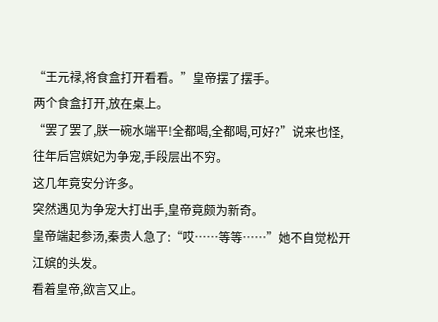“王元禄,将食盒打开看看。”皇帝摆了摆手。
两个食盒打开,放在桌上。
“罢了罢了,朕一碗水端平!全都喝,全都喝,可好?”说来也怪,往年后宫嫔妃为争宠,手段层出不穷。
这几年竟安分许多。
突然遇见为争宠大打出手,皇帝竟颇为新奇。
皇帝端起参汤,秦贵人急了:“哎……等等……”她不自觉松开江嫔的头发。
看着皇帝,欲言又止。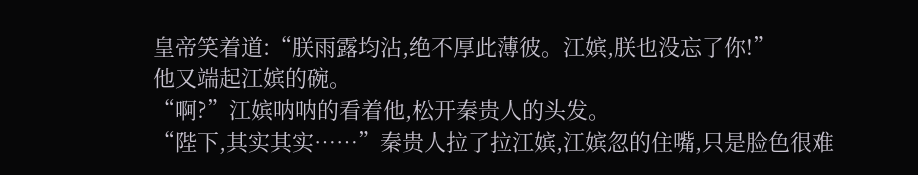皇帝笑着道:“朕雨露均沾,绝不厚此薄彼。江嫔,朕也没忘了你!”
他又端起江嫔的碗。
“啊?”江嫔呐呐的看着他,松开秦贵人的头发。
“陛下,其实其实……”秦贵人拉了拉江嫔,江嫔忽的住嘴,只是脸色很难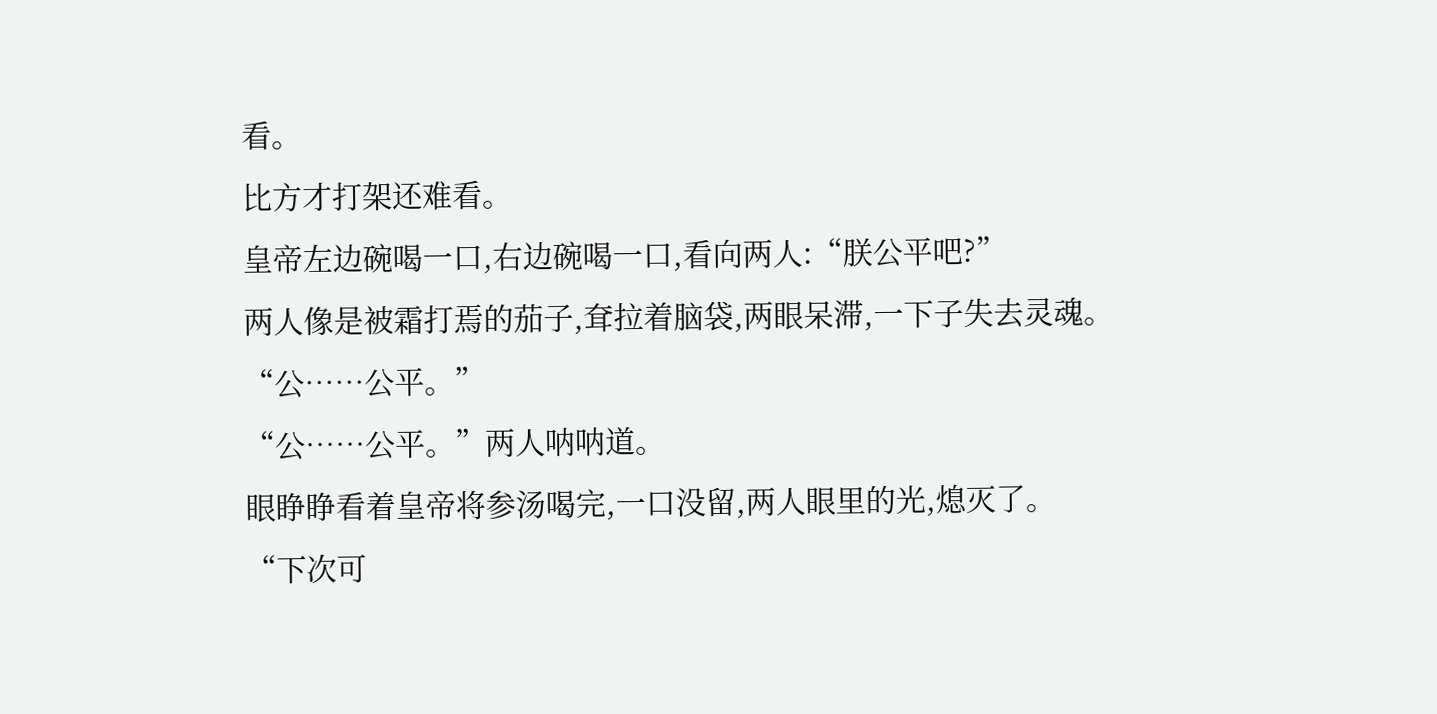看。
比方才打架还难看。
皇帝左边碗喝一口,右边碗喝一口,看向两人:“朕公平吧?”
两人像是被霜打焉的茄子,耷拉着脑袋,两眼呆滞,一下子失去灵魂。
“公……公平。”
“公……公平。”两人呐呐道。
眼睁睁看着皇帝将参汤喝完,一口没留,两人眼里的光,熄灭了。
“下次可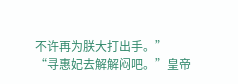不许再为朕大打出手。”
“寻惠妃去解解闷吧。”皇帝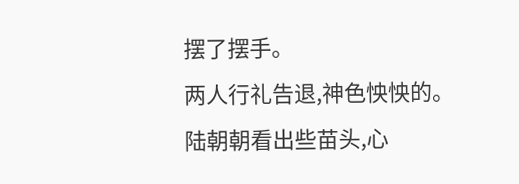摆了摆手。
两人行礼告退,神色怏怏的。
陆朝朝看出些苗头,心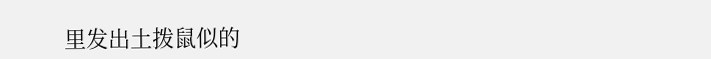里发出土拨鼠似的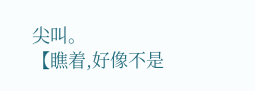尖叫。
【瞧着,好像不是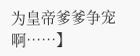为皇帝爹爹争宠啊……】